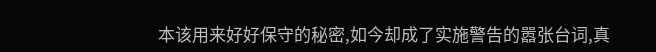本该用来好好保守的秘密,如今却成了实施警告的嚣张台词,真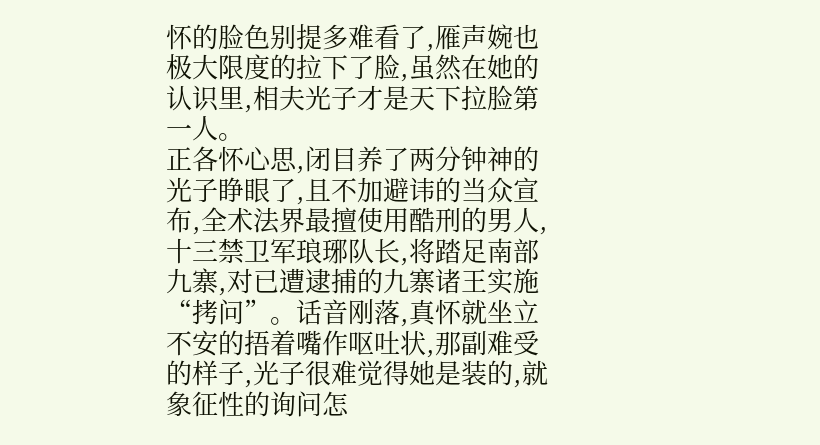怀的脸色别提多难看了,雁声婉也极大限度的拉下了脸,虽然在她的认识里,相夫光子才是天下拉脸第一人。
正各怀心思,闭目养了两分钟神的光子睁眼了,且不加避讳的当众宣布,全术法界最擅使用酷刑的男人,十三禁卫军琅琊队长,将踏足南部九寨,对已遭逮捕的九寨诸王实施“拷问”。话音刚落,真怀就坐立不安的捂着嘴作呕吐状,那副难受的样子,光子很难觉得她是装的,就象征性的询问怎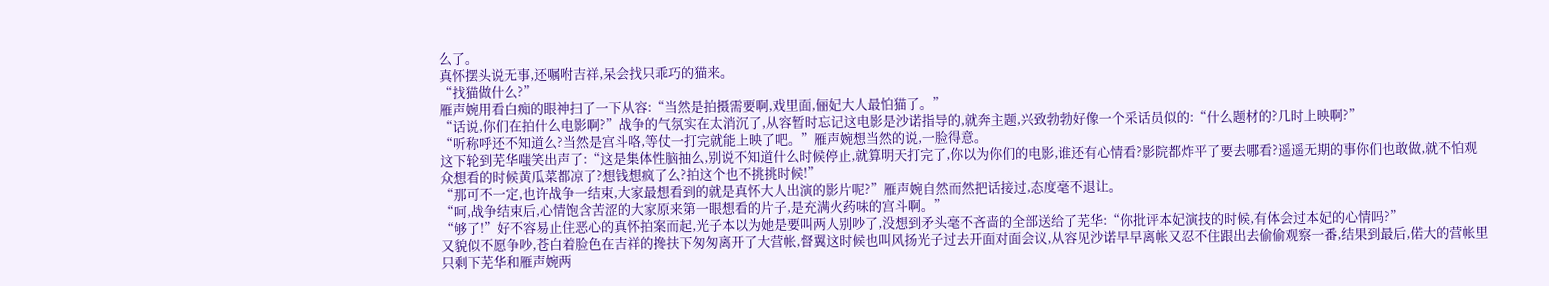么了。
真怀摆头说无事,还嘱咐吉祥,呆会找只乖巧的猫来。
“找猫做什么?”
雁声婉用看白痴的眼神扫了一下从容:“当然是拍摄需要啊,戏里面,俪妃大人最怕猫了。”
“话说,你们在拍什么电影啊?”战争的气氛实在太消沉了,从容暂时忘记这电影是沙诺指导的,就奔主题,兴致勃勃好像一个采话员似的:“什么题材的?几时上映啊?”
“听称呼还不知道么?当然是宫斗咯,等仗一打完就能上映了吧。”雁声婉想当然的说,一脸得意。
这下轮到芜华嗤笑出声了:“这是集体性脑抽么,别说不知道什么时候停止,就算明天打完了,你以为你们的电影,谁还有心情看?影院都炸平了要去哪看?遥遥无期的事你们也敢做,就不怕观众想看的时候黄瓜菜都凉了?想钱想疯了么?拍这个也不挑挑时候!”
“那可不一定,也许战争一结束,大家最想看到的就是真怀大人出演的影片呢?”雁声婉自然而然把话接过,态度毫不退让。
“呵,战争结束后,心情饱含苦涩的大家原来第一眼想看的片子,是充满火药味的宫斗啊。”
“够了!”好不容易止住恶心的真怀拍案而起,光子本以为她是要叫两人别吵了,没想到矛头毫不吝啬的全部送给了芜华:“你批评本妃演技的时候,有体会过本妃的心情吗?”
又貌似不愿争吵,苍白着脸色在吉祥的搀扶下匆匆离开了大营帐,督翼这时候也叫风扬光子过去开面对面会议,从容见沙诺早早离帐又忍不住跟出去偷偷观察一番,结果到最后,偌大的营帐里只剩下芜华和雁声婉两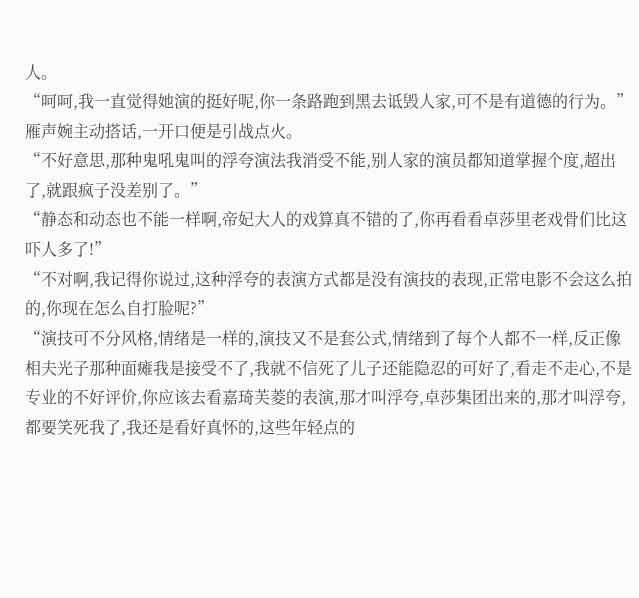人。
“呵呵,我一直觉得她演的挺好呢,你一条路跑到黑去诋毁人家,可不是有道德的行为。”雁声婉主动搭话,一开口便是引战点火。
“不好意思,那种鬼吼鬼叫的浮夸演法我消受不能,别人家的演员都知道掌握个度,超出了,就跟疯子没差别了。”
“静态和动态也不能一样啊,帝妃大人的戏算真不错的了,你再看看卓莎里老戏骨们比这吓人多了!”
“不对啊,我记得你说过,这种浮夸的表演方式都是没有演技的表现,正常电影不会这么拍的,你现在怎么自打脸呢?”
“演技可不分风格,情绪是一样的,演技又不是套公式,情绪到了每个人都不一样,反正像相夫光子那种面瘫我是接受不了,我就不信死了儿子还能隐忍的可好了,看走不走心,不是专业的不好评价,你应该去看嘉琦芙菱的表演,那才叫浮夸,卓莎集团出来的,那才叫浮夸,都要笑死我了,我还是看好真怀的,这些年轻点的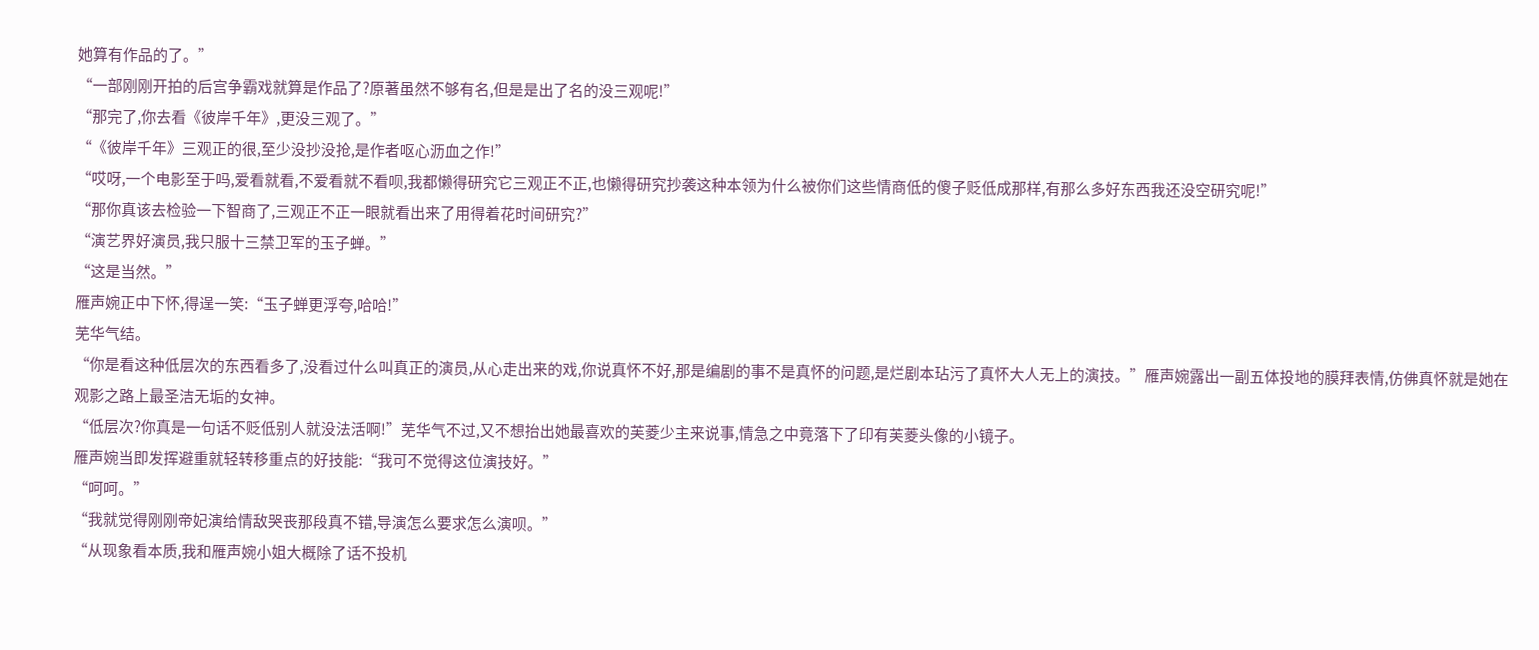她算有作品的了。”
“一部刚刚开拍的后宫争霸戏就算是作品了?原著虽然不够有名,但是是出了名的没三观呢!”
“那完了,你去看《彼岸千年》,更没三观了。”
“《彼岸千年》三观正的很,至少没抄没抢,是作者呕心沥血之作!”
“哎呀,一个电影至于吗,爱看就看,不爱看就不看呗,我都懒得研究它三观正不正,也懒得研究抄袭这种本领为什么被你们这些情商低的傻子贬低成那样,有那么多好东西我还没空研究呢!”
“那你真该去检验一下智商了,三观正不正一眼就看出来了用得着花时间研究?”
“演艺界好演员,我只服十三禁卫军的玉子蝉。”
“这是当然。”
雁声婉正中下怀,得逞一笑:“玉子蝉更浮夸,哈哈!”
芜华气结。
“你是看这种低层次的东西看多了,没看过什么叫真正的演员,从心走出来的戏,你说真怀不好,那是编剧的事不是真怀的问题,是烂剧本玷污了真怀大人无上的演技。”雁声婉露出一副五体投地的膜拜表情,仿佛真怀就是她在观影之路上最圣洁无垢的女神。
“低层次?你真是一句话不贬低别人就没法活啊!”芜华气不过,又不想抬出她最喜欢的芙菱少主来说事,情急之中竟落下了印有芙菱头像的小镜子。
雁声婉当即发挥避重就轻转移重点的好技能:“我可不觉得这位演技好。”
“呵呵。”
“我就觉得刚刚帝妃演给情敌哭丧那段真不错,导演怎么要求怎么演呗。”
“从现象看本质,我和雁声婉小姐大概除了话不投机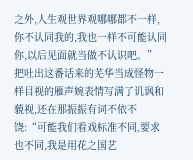之外,人生观世界观哪哪都不一样,你不认同我的,我也一样不可能认同你,以后见面就当做不认识吧。”
把吐出这番话来的芜华当成怪物一样目视的雁声婉表情写满了讥讽和藐视,还在那振振有词不依不饶:“可能我们看戏标准不同,要求也不同,我是用花之国艺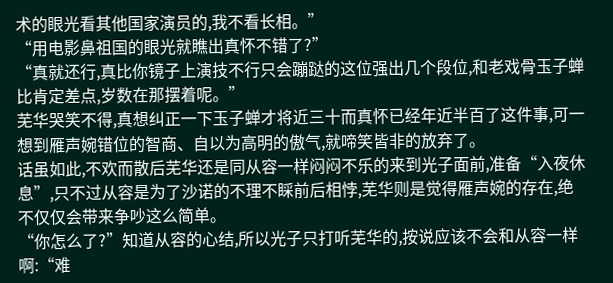术的眼光看其他国家演员的,我不看长相。”
“用电影鼻祖国的眼光就瞧出真怀不错了?”
“真就还行,真比你镜子上演技不行只会蹦跶的这位强出几个段位,和老戏骨玉子蝉比肯定差点,岁数在那摆着呢。”
芜华哭笑不得,真想纠正一下玉子蝉才将近三十而真怀已经年近半百了这件事,可一想到雁声婉错位的智商、自以为高明的傲气,就啼笑皆非的放弃了。
话虽如此,不欢而散后芜华还是同从容一样闷闷不乐的来到光子面前,准备“入夜休息”,只不过从容是为了沙诺的不理不睬前后相悖,芜华则是觉得雁声婉的存在,绝不仅仅会带来争吵这么简单。
“你怎么了?”知道从容的心结,所以光子只打听芜华的,按说应该不会和从容一样啊:“难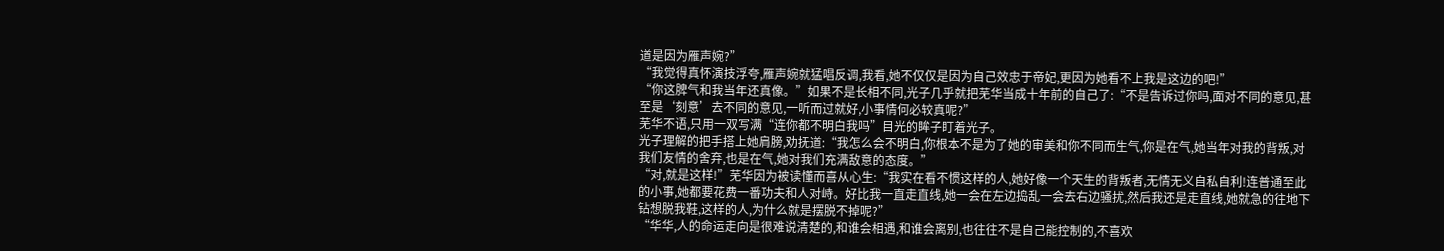道是因为雁声婉?”
“我觉得真怀演技浮夸,雁声婉就猛唱反调,我看,她不仅仅是因为自己效忠于帝妃,更因为她看不上我是这边的吧!”
“你这脾气和我当年还真像。”如果不是长相不同,光子几乎就把芜华当成十年前的自己了:“不是告诉过你吗,面对不同的意见,甚至是‘刻意’去不同的意见,一听而过就好,小事情何必较真呢?”
芜华不语,只用一双写满“连你都不明白我吗”目光的眸子盯着光子。
光子理解的把手搭上她肩膀,劝抚道:“我怎么会不明白,你根本不是为了她的审美和你不同而生气,你是在气,她当年对我的背叛,对我们友情的舍弃,也是在气,她对我们充满敌意的态度。”
“对,就是这样!”芜华因为被读懂而喜从心生:“我实在看不惯这样的人,她好像一个天生的背叛者,无情无义自私自利!连普通至此的小事,她都要花费一番功夫和人对峙。好比我一直走直线,她一会在左边捣乱一会去右边骚扰,然后我还是走直线,她就急的往地下钻想脱我鞋,这样的人,为什么就是摆脱不掉呢?”
“华华,人的命运走向是很难说清楚的,和谁会相遇,和谁会离别,也往往不是自己能控制的,不喜欢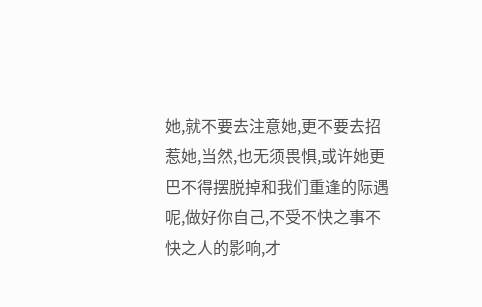她,就不要去注意她,更不要去招惹她,当然,也无须畏惧,或许她更巴不得摆脱掉和我们重逢的际遇呢,做好你自己,不受不快之事不快之人的影响,才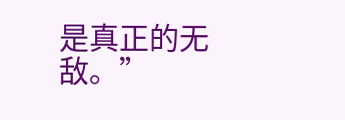是真正的无敌。”